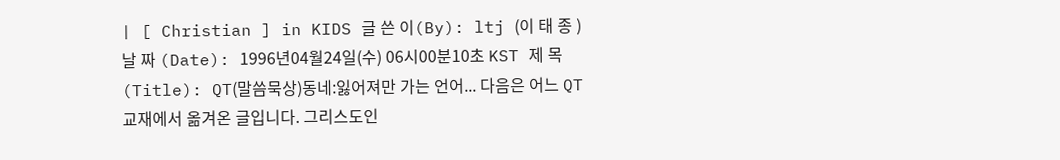| [ Christian ] in KIDS 글 쓴 이(By): ltj (이 태 종 ) 날 짜 (Date): 1996년04월24일(수) 06시00분10초 KST 제 목(Title): QT(말씀묵상)동네:잃어져만 가는 언어... 다음은 어느 QT교재에서 옮겨온 글입니다. 그리스도인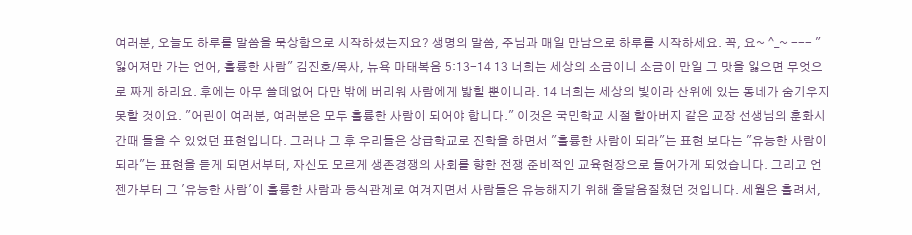여러분, 오늘도 하루를 말씀을 묵상함으로 시작하셨는지요? 생명의 말씀, 주님과 매일 만남으로 하루를 시작하세요. 꼭, 요~ ^_~ --- "잃어져만 가는 언어, 훌륭한 사람" 김진호/목사, 뉴욕 마태복음 5:13-14 13 너희는 세상의 소금이니 소금이 만일 그 맛을 잃으면 무엇으로 짜게 하리요. 후에는 아무 쓸데없어 다만 밖에 버리워 사람에게 밟힐 뿐이니라. 14 너희는 세상의 빛이라 산위에 있는 동네가 숨기우지 못할 것이요. "어린이 여러분, 여러분은 모두 훌륭한 사람이 되어야 합니다." 이것은 국민학교 시절 할아버지 같은 교장 선생님의 훈화시간때 들을 수 있었던 표현입니다. 그러나 그 후 우리들은 상급학교로 진학을 하면서 "훌륭한 사람이 되라"는 표현 보다는 "유능한 사람이 되라"는 표현을 듣게 되면서부터, 자신도 모르게 생존경쟁의 사회를 향한 전쟁 준비적인 교육현장으로 들어가게 되었습니다. 그리고 언젠가부터 그 '유능한 사람'이 훌륭한 사람과 등식관계로 여겨지면서 사람들은 유능해지기 위해 줄달음질쳤던 것입니다. 세월은 흘려서,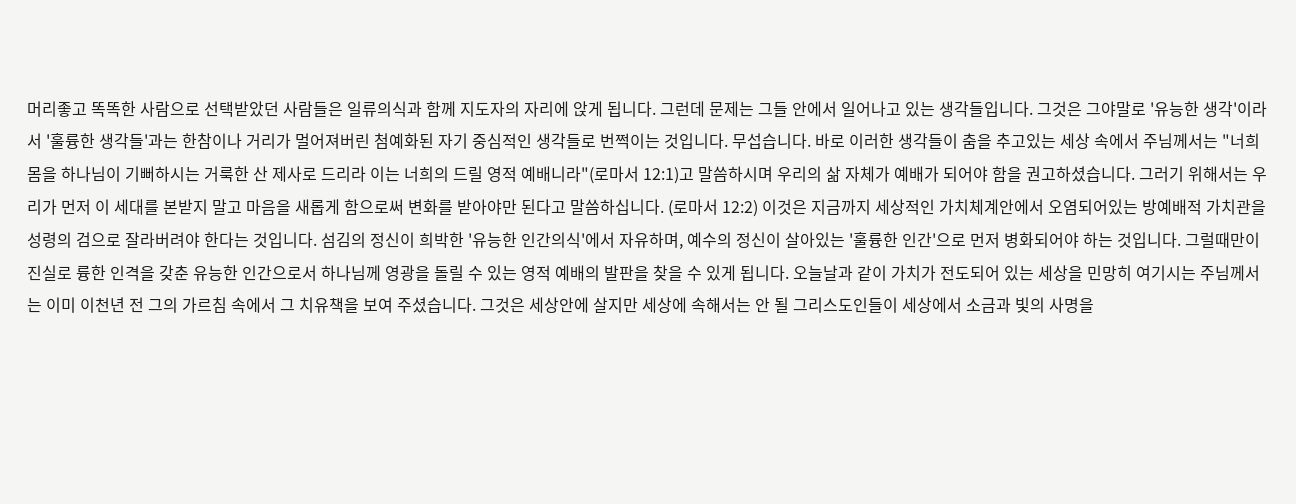머리좋고 똑똑한 사람으로 선택받았던 사람들은 일류의식과 함께 지도자의 자리에 앉게 됩니다. 그런데 문제는 그들 안에서 일어나고 있는 생각들입니다. 그것은 그야말로 '유능한 생각'이라서 '훌륭한 생각들'과는 한참이나 거리가 멀어져버린 첨예화된 자기 중심적인 생각들로 번쩍이는 것입니다. 무섭습니다. 바로 이러한 생각들이 춤을 추고있는 세상 속에서 주님께서는 "너희몸을 하나님이 기뻐하시는 거룩한 산 제사로 드리라 이는 너희의 드릴 영적 예배니라"(로마서 12:1)고 말씀하시며 우리의 삶 자체가 예배가 되어야 함을 권고하셨습니다. 그러기 위해서는 우리가 먼저 이 세대를 본받지 말고 마음을 새롭게 함으로써 변화를 받아야만 된다고 말씀하십니다. (로마서 12:2) 이것은 지금까지 세상적인 가치체계안에서 오염되어있는 방예배적 가치관을 성령의 검으로 잘라버려야 한다는 것입니다. 섬김의 정신이 희박한 '유능한 인간의식'에서 자유하며, 예수의 정신이 살아있는 '훌륭한 인간'으로 먼저 병화되어야 하는 것입니다. 그럴때만이 진실로 륭한 인격을 갖춘 유능한 인간으로서 하나님께 영광을 돌릴 수 있는 영적 예배의 발판을 찾을 수 있게 됩니다. 오늘날과 같이 가치가 전도되어 있는 세상을 민망히 여기시는 주님께서는 이미 이천년 전 그의 가르침 속에서 그 치유책을 보여 주셨습니다. 그것은 세상안에 살지만 세상에 속해서는 안 될 그리스도인들이 세상에서 소금과 빛의 사명을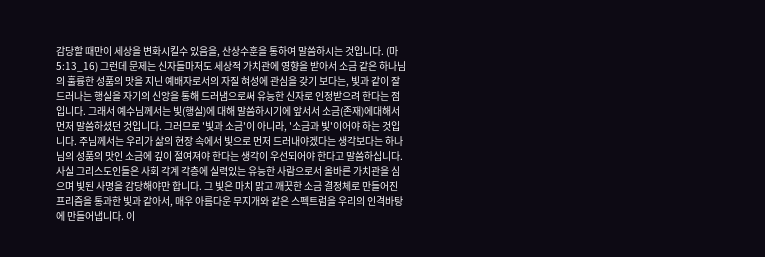감당할 때만이 세상을 변화시킬수 있음을, 산상수훈을 통하여 말씀하시는 것입니다. (마 5:13_16) 그런데 문제는 신자들마저도 세상적 가치관에 영향을 받아서 소금 같은 하나님의 훌륭한 성품의 맛을 지닌 예배자로서의 자질 혀성에 관심을 갖기 보다는, 빛과 같이 잘 드러나는 행실을 자기의 신앙을 통해 드러냄으로써 유능한 신자로 인정받으려 한다는 점입니다. 그래서 예수님께서는 빛(행실)에 대해 말씀하시기에 앞서서 소금(존재)에대해서 먼저 말씀하셨던 것입니다. 그러므로 '빛과 소금'이 아니라, '소금과 빛'이어야 하는 것입니다. 주님께서는 우리가 삶의 현장 속에서 빛으로 먼저 드러내야겠다는 생각보다는 하나님의 성품의 맛인 소금에 깊이 절여져야 한다는 생각이 우선되어야 한다고 말씀하십니다. 사실 그리스도인들은 사회 각계 각층에 실력있는 유능한 사람으로서 올바른 가치관을 심으며 빛된 사명을 감당해야만 합니다. 그 빛은 마치 맑고 깨끗한 소금 결정체로 만들어진 프리즘을 통과한 빛과 같아서, 매우 아름다운 무지개와 같은 스펙트럼을 우리의 인격바탕에 만들어냅니다. 이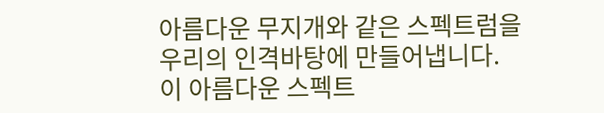아름다운 무지개와 같은 스펙트럼을 우리의 인격바탕에 만들어냅니다. 이 아름다운 스펙트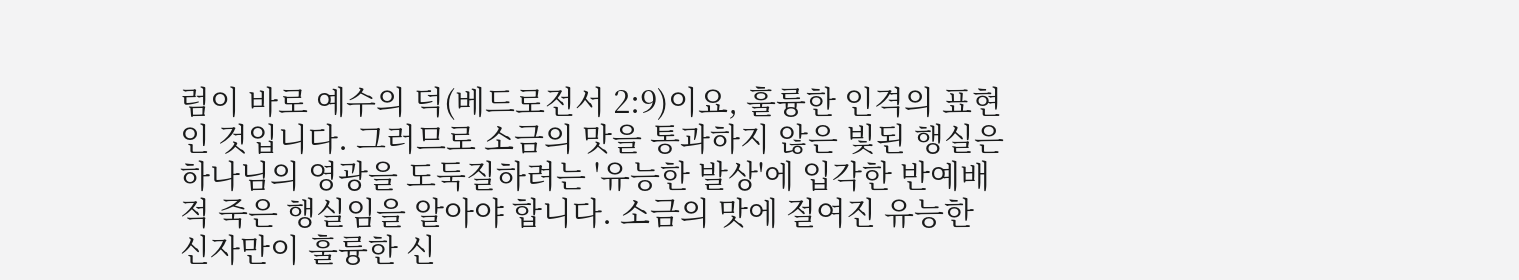럼이 바로 예수의 덕(베드로전서 2:9)이요, 훌륭한 인격의 표현인 것입니다. 그러므로 소금의 맛을 통과하지 않은 빛된 행실은 하나님의 영광을 도둑질하려는 '유능한 발상'에 입각한 반예배적 죽은 행실임을 알아야 합니다. 소금의 맛에 절여진 유능한 신자만이 훌륭한 신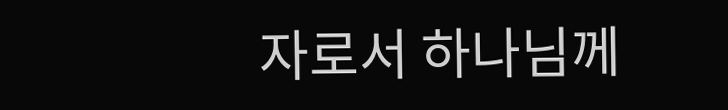자로서 하나님께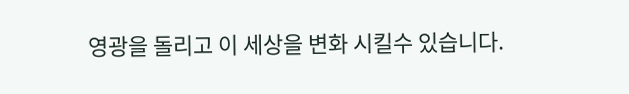영광을 돌리고 이 세상을 변화 시킬수 있습니다.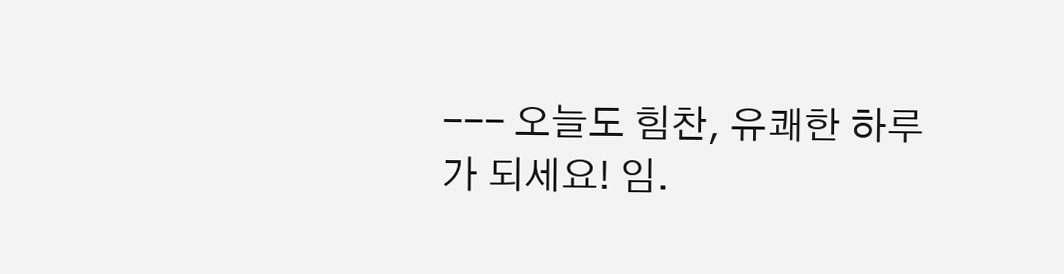--- 오늘도 힘찬, 유쾌한 하루가 되세요! 임.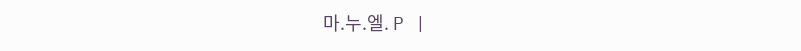마.누.엘. P |